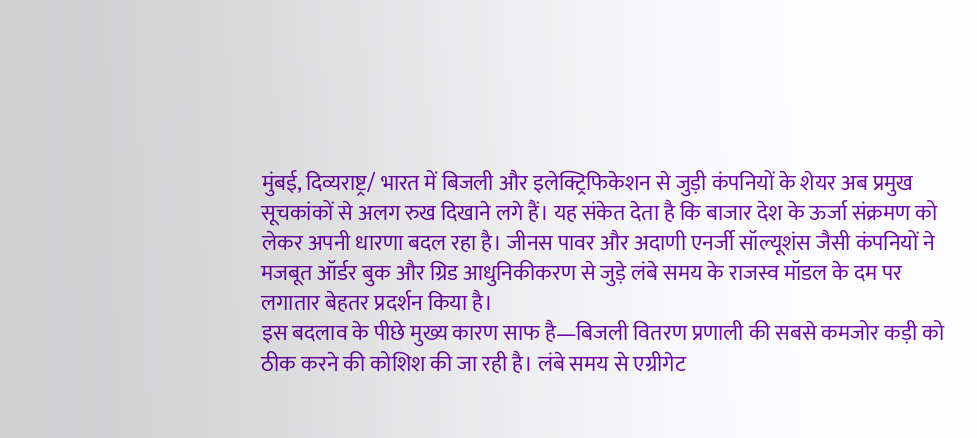मुंबई, दिव्यराष्ट्र/ भारत में बिजली और इलेक्ट्रिफिकेशन से जुड़ी कंपनियों के शेयर अब प्रमुख सूचकांकों से अलग रुख दिखाने लगे हैं। यह संकेत देता है कि बाजार देश के ऊर्जा संक्रमण को लेकर अपनी धारणा बदल रहा है। जीनस पावर और अदाणी एनर्जी सॉल्यूशंस जैसी कंपनियों ने मजबूत ऑर्डर बुक और ग्रिड आधुनिकीकरण से जुड़े लंबे समय के राजस्व मॉडल के दम पर लगातार बेहतर प्रदर्शन किया है।
इस बदलाव के पीछे मुख्य कारण साफ है—बिजली वितरण प्रणाली की सबसे कमजोर कड़ी को ठीक करने की कोशिश की जा रही है। लंबे समय से एग्रीगेट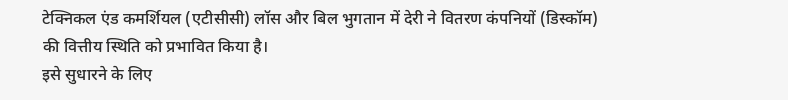टेक्निकल एंड कमर्शियल (एटीसीसी) लॉस और बिल भुगतान में देरी ने वितरण कंपनियों (डिस्कॉम) की वित्तीय स्थिति को प्रभावित किया है।
इसे सुधारने के लिए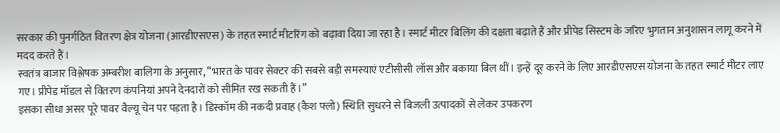सरकार की पुनर्गठित वितरण क्षेत्र योजना (आरडीएसएस) के तहत स्मार्ट मीटरिंग को बढ़ावा दिया जा रहा है। स्मार्ट मीटर बिलिंग की दक्षता बढ़ाते हैं और प्रीपेड सिस्टम के जरिए भुगतान अनुशासन लागू करने में मदद करते हैं।
स्वतंत्र बाजार विश्लेषक अम्बरीश बालिगा के अनुसार, “भारत के पावर सेक्टर की सबसे बड़ी समस्याएं एटीसीसी लॉस और बकाया बिल थीं। इन्हें दूर करने के लिए आरडीएसएस योजना के तहत स्मार्ट मीटर लाए गए। प्रीपेड मॉडल से वितरण कंपनियां अपने देनदारों को सीमित रख सकती हैं।”
इसका सीधा असर पूरे पावर वैल्यू चेन पर पड़ता है। डिस्कॉम की नकदी प्रवाह (कैश फ्लो) स्थिति सुधरने से बिजली उत्पादकों से लेकर उपकरण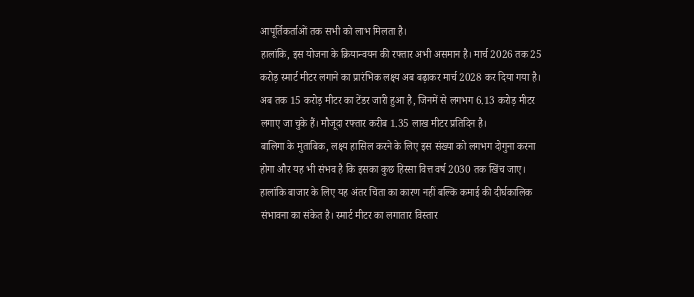आपूर्तिकर्ताओं तक सभी को लाभ मिलता है।
हालांकि, इस योजना के क्रियान्वयन की रफ्तार अभी असमान है। मार्च 2026 तक 25 करोड़ स्मार्ट मीटर लगाने का प्रारंभिक लक्ष्य अब बढ़ाकर मार्च 2028 कर दिया गया है। अब तक 15 करोड़ मीटर का टेंडर जारी हुआ है, जिनमें से लगभग 6.13 करोड़ मीटर लगाए जा चुके हैं। मौजूदा रफ्तार करीब 1.35 लाख मीटर प्रतिदिन है।
बालिगा के मुताबिक, लक्ष्य हासिल करने के लिए इस संख्या को लगभग दोगुना करना होगा और यह भी संभव है कि इसका कुछ हिस्सा वित्त वर्ष 2030 तक खिंच जाए। हालांकि बाजार के लिए यह अंतर चिंता का कारण नहीं बल्कि कमाई की दीर्घकालिक संभावना का संकेत है। स्मार्ट मीटर का लगातार विस्तार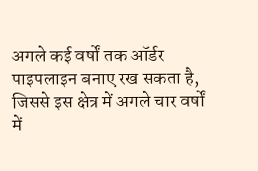अगले कई वर्षों तक ऑर्डर पाइपलाइन बनाए रख सकता है, जिससे इस क्षेत्र में अगले चार वर्षों में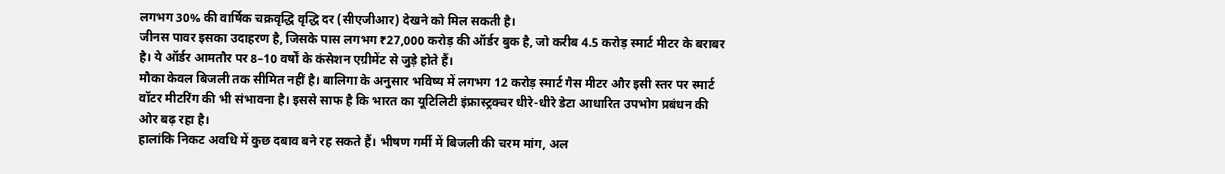लगभग 30% की वार्षिक चक्रवृद्धि वृद्धि दर (सीएजीआर) देखने को मिल सकती है।
जीनस पावर इसका उदाहरण है, जिसके पास लगभग ₹27,000 करोड़ की ऑर्डर बुक है, जो करीब 4.5 करोड़ स्मार्ट मीटर के बराबर है। ये ऑर्डर आमतौर पर 8–10 वर्षों के कंसेशन एग्रीमेंट से जुड़े होते हैं।
मौका केवल बिजली तक सीमित नहीं है। बालिगा के अनुसार भविष्य में लगभग 12 करोड़ स्मार्ट गैस मीटर और इसी स्तर पर स्मार्ट वॉटर मीटरिंग की भी संभावना है। इससे साफ है कि भारत का यूटिलिटी इंफ्रास्ट्रक्चर धीरे-धीरे डेटा आधारित उपभोग प्रबंधन की ओर बढ़ रहा है।
हालांकि निकट अवधि में कुछ दबाव बने रह सकते हैं। भीषण गर्मी में बिजली की चरम मांग, अल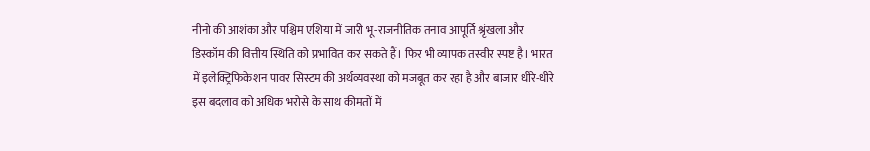नीनो की आशंका और पश्चिम एशिया में जारी भू-राजनीतिक तनाव आपूर्ति श्रृंखला और डिस्कॉम की वित्तीय स्थिति को प्रभावित कर सकते हैं। फिर भी व्यापक तस्वीर स्पष्ट है। भारत में इलेक्ट्रिफिकेशन पावर सिस्टम की अर्थव्यवस्था को मजबूत कर रहा है और बाजार धीरे-धीरे इस बदलाव को अधिक भरोसे के साथ कीमतों में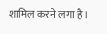शामिल करने लगा है।